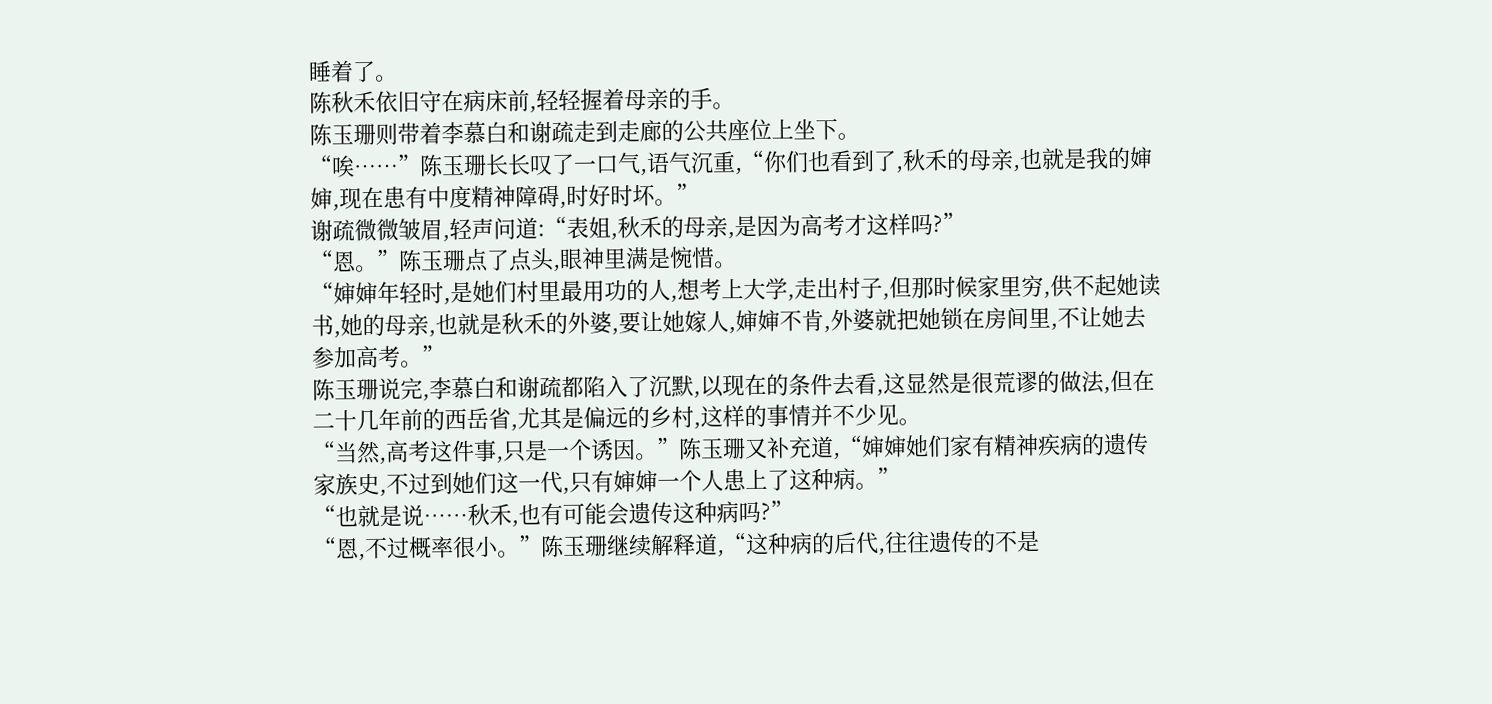睡着了。
陈秋禾依旧守在病床前,轻轻握着母亲的手。
陈玉珊则带着李慕白和谢疏走到走廊的公共座位上坐下。
“唉……”陈玉珊长长叹了一口气,语气沉重,“你们也看到了,秋禾的母亲,也就是我的婶婶,现在患有中度精神障碍,时好时坏。”
谢疏微微皱眉,轻声问道:“表姐,秋禾的母亲,是因为高考才这样吗?”
“恩。”陈玉珊点了点头,眼神里满是惋惜。
“婶婶年轻时,是她们村里最用功的人,想考上大学,走出村子,但那时候家里穷,供不起她读书,她的母亲,也就是秋禾的外婆,要让她嫁人,婶婶不肯,外婆就把她锁在房间里,不让她去参加高考。”
陈玉珊说完,李慕白和谢疏都陷入了沉默,以现在的条件去看,这显然是很荒谬的做法,但在二十几年前的西岳省,尤其是偏远的乡村,这样的事情并不少见。
“当然,高考这件事,只是一个诱因。”陈玉珊又补充道,“婶婶她们家有精神疾病的遗传家族史,不过到她们这一代,只有婶婶一个人患上了这种病。”
“也就是说……秋禾,也有可能会遗传这种病吗?”
“恩,不过概率很小。”陈玉珊继续解释道,“这种病的后代,往往遗传的不是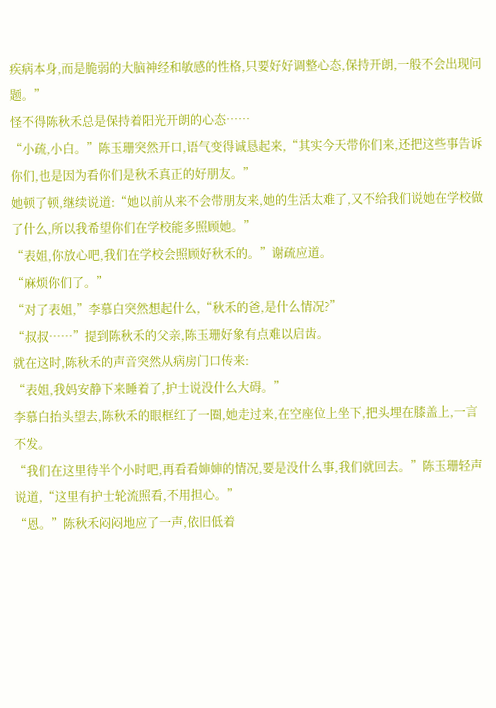疾病本身,而是脆弱的大脑神经和敏感的性格,只要好好调整心态,保持开朗,一般不会出现问题。”
怪不得陈秋禾总是保持着阳光开朗的心态……
“小疏,小白。”陈玉珊突然开口,语气变得诚恳起来,“其实今天带你们来,还把这些事告诉你们,也是因为看你们是秋禾真正的好朋友。”
她顿了顿,继续说道:“她以前从来不会带朋友来,她的生活太难了,又不给我们说她在学校做了什么,所以我希望你们在学校能多照顾她。”
“表姐,你放心吧,我们在学校会照顾好秋禾的。”谢疏应道。
“麻烦你们了。”
“对了表姐,”李慕白突然想起什么,“秋禾的爸,是什么情况?”
“叔叔……”提到陈秋禾的父亲,陈玉珊好象有点难以启齿。
就在这时,陈秋禾的声音突然从病房门口传来:
“表姐,我妈安静下来睡着了,护士说没什么大碍。”
李慕白抬头望去,陈秋禾的眼框红了一圈,她走过来,在空座位上坐下,把头埋在膝盖上,一言不发。
“我们在这里待半个小时吧,再看看婶婶的情况,要是没什么事,我们就回去。”陈玉珊轻声说道,“这里有护士轮流照看,不用担心。”
“恩。”陈秋禾闷闷地应了一声,依旧低着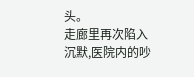头。
走廊里再次陷入沉默,医院内的吵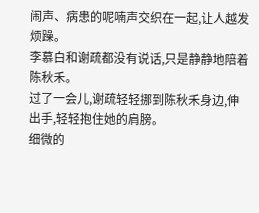闹声、病患的呢喃声交织在一起,让人越发烦躁。
李慕白和谢疏都没有说话,只是静静地陪着陈秋禾。
过了一会儿,谢疏轻轻挪到陈秋禾身边,伸出手,轻轻抱住她的肩膀。
细微的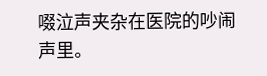啜泣声夹杂在医院的吵闹声里。